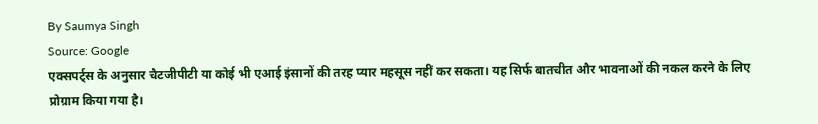By Saumya Singh
Source: Google
एक्सपर्ट्स के अनुसार चैटजीपीटी या कोई भी एआई इंसानों की तरह प्यार महसूस नहीं कर सकता। यह सिर्फ बातचीत और भावनाओं की नकल करने के लिए प्रोग्राम किया गया है।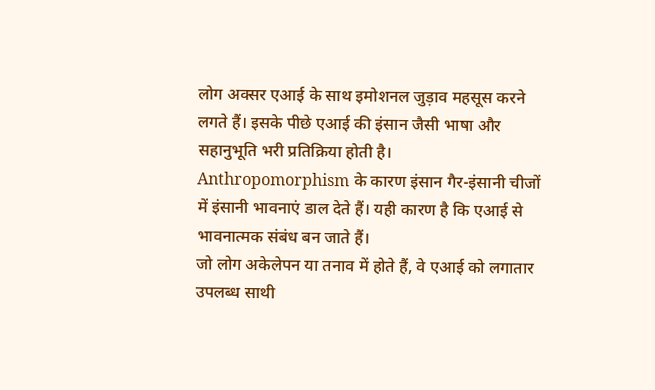लोग अक्सर एआई के साथ इमोशनल जुड़ाव महसूस करने लगते हैं। इसके पीछे एआई की इंसान जैसी भाषा और सहानुभूति भरी प्रतिक्रिया होती है।
Anthropomorphism के कारण इंसान गैर-इंसानी चीजों में इंसानी भावनाएं डाल देते हैं। यही कारण है कि एआई से भावनात्मक संबंध बन जाते हैं।
जो लोग अकेलेपन या तनाव में होते हैं, वे एआई को लगातार उपलब्ध साथी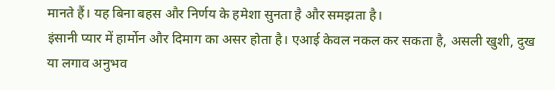मानते हैं। यह बिना बहस और निर्णय के हमेशा सुनता है और समझता है।
इंसानी प्यार में हार्मोन और दिमाग का असर होता है। एआई केवल नकल कर सकता है, असली खुशी, दुख या लगाव अनुभव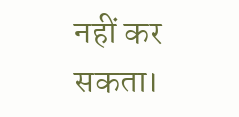नहीं कर सकता।